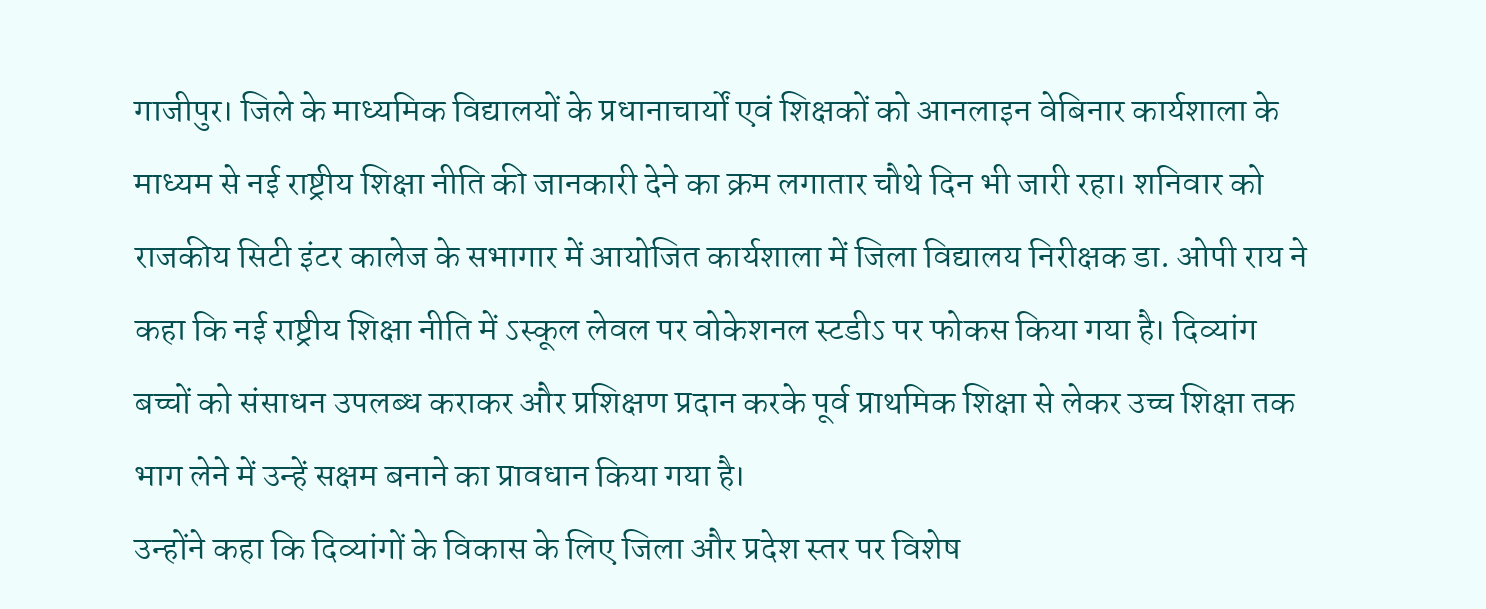गाजीपुर। जिले के माध्यमिक विद्यालयों के प्रधानाचार्यों एवं शिक्षकों को आनलाइन वेबिनार कार्यशाला के माध्यम से नई राष्ट्रीय शिक्षा नीति की जानकारी देने का क्रम लगातार चौथे दिन भी जारी रहा। शनिवार को राजकीय सिटी इंटर कालेज के सभागार में आयोजित कार्यशाला में जिला विद्यालय निरीक्षक डा. ओपी राय ने कहा कि नई राष्ट्रीय शिक्षा नीति में ऽस्कूल लेवल पर वोकेशनल स्टडीऽ पर फोकस किया गया है। दिव्यांग बच्चों को संसाधन उपलब्ध कराकर और प्रशिक्षण प्रदान करके पूर्व प्राथमिक शिक्षा से लेकर उच्च शिक्षा तक भाग लेने में उन्हें सक्षम बनाने का प्रावधान किया गया है।
उन्होंने कहा कि दिव्यांगों के विकास के लिए जिला और प्रदेश स्तर पर विशेष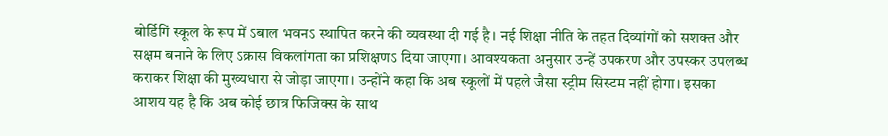बोर्डिगिं स्कूल के रूप में ऽबाल भवनऽ स्थापित करने की व्यवस्था दी गई है। नई शिक्षा नीति के तहत दिव्यांगों को सशक्त और सक्षम बनाने के लिए ऽक्रास विकलांगता का प्रशिक्षणऽ दिया जाएगा। आवश्यकता अनुसार उन्हें उपकरण और उपस्कर उपलब्ध कराकर शिक्षा की मुख्यधारा से जोड़ा जाएगा। उन्होंने कहा कि अब स्कूलों में पहले जैसा स्ट्रीम सिस्टम नहीं होगा। इसका आशय यह है कि अब कोई छात्र फिजिक्स के साथ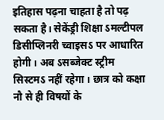इतिहास पढ़ना चाहता है तो पढ़ सकता है। सेकेंड्री शिक्षा ऽमल्टीपल डिसीप्लिनरी च्वाइसऽ पर आधारित होगी। अब ऽसब्जेक्ट स्ट्रीम सिस्टमऽ नहीं रहेगा। छात्र को कक्षा नौ से ही विषयों के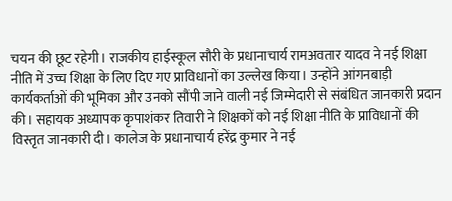चयन की छूट रहेगी। राजकीय हाईस्कूल सौरी के प्रधानाचार्य रामअवतार यादव ने नई शिक्षा नीति में उच्च शिक्षा के लिए दिए गए प्राविधानों का उल्लेख किया। उन्होंने आंगनबाड़ी कार्यकर्ताओं की भूमिका और उनको सौंपी जाने वाली नई जिम्मेदारी से संबंधित जानकारी प्रदान की। सहायक अध्यापक कृपाशंकर तिवारी ने शिक्षकों को नई शिक्षा नीति के प्राविधानों की विस्तृत जानकारी दी। कालेज के प्रधानाचार्य हरेंद्र कुमार ने नई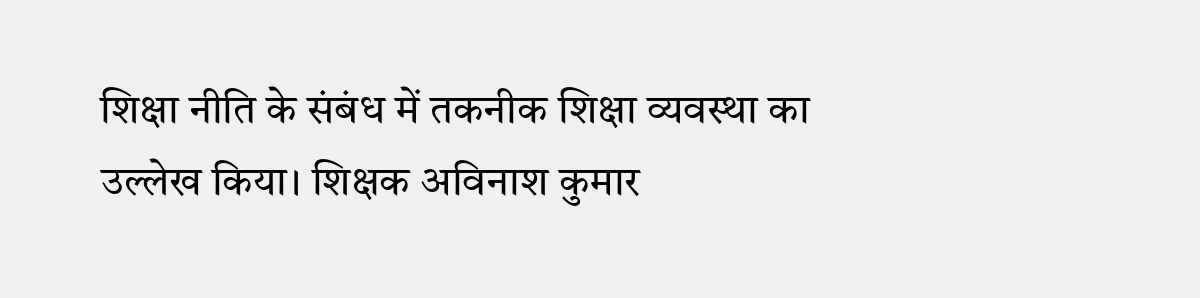शिक्षा नीति के संबंध में तकनीक शिक्षा व्यवस्था का उल्लेख किया। शिक्षक अविनाश कुमार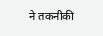ने तकनीकी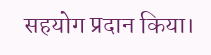सहयोग प्रदान किया।